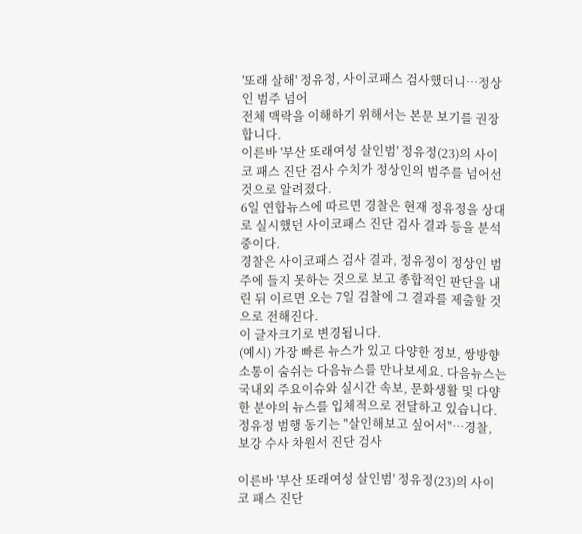'또래 살해' 정유정, 사이코패스 검사했더니…정상인 범주 넘어
전체 맥락을 이해하기 위해서는 본문 보기를 권장합니다.
이른바 '부산 또래여성 살인범' 정유정(23)의 사이코 패스 진단 검사 수치가 정상인의 범주를 넘어선 것으로 알려졌다.
6일 연합뉴스에 따르면 경찰은 현재 정유정을 상대로 실시했던 사이코패스 진단 검사 결과 등을 분석 중이다.
경찰은 사이코패스 검사 결과, 정유정이 정상인 범주에 들지 못하는 것으로 보고 종합적인 판단을 내린 뒤 이르면 오는 7일 검찰에 그 결과를 제출할 것으로 전해진다.
이 글자크기로 변경됩니다.
(예시) 가장 빠른 뉴스가 있고 다양한 정보, 쌍방향 소통이 숨쉬는 다음뉴스를 만나보세요. 다음뉴스는 국내외 주요이슈와 실시간 속보, 문화생활 및 다양한 분야의 뉴스를 입체적으로 전달하고 있습니다.
정유정 범행 동기는 "살인해보고 싶어서"…경찰, 보강 수사 차원서 진단 검사

이른바 '부산 또래여성 살인범' 정유정(23)의 사이코 패스 진단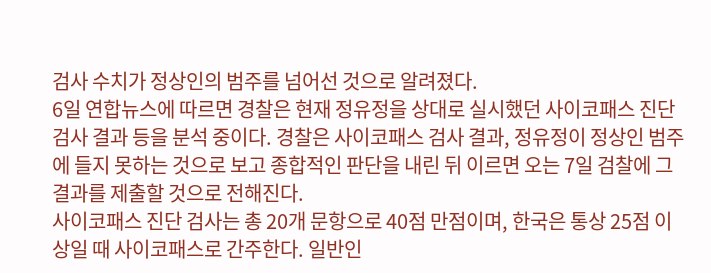검사 수치가 정상인의 범주를 넘어선 것으로 알려졌다.
6일 연합뉴스에 따르면 경찰은 현재 정유정을 상대로 실시했던 사이코패스 진단 검사 결과 등을 분석 중이다. 경찰은 사이코패스 검사 결과, 정유정이 정상인 범주에 들지 못하는 것으로 보고 종합적인 판단을 내린 뒤 이르면 오는 7일 검찰에 그 결과를 제출할 것으로 전해진다.
사이코패스 진단 검사는 총 20개 문항으로 40점 만점이며, 한국은 통상 25점 이상일 때 사이코패스로 간주한다. 일반인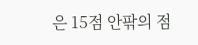은 15점 안팎의 점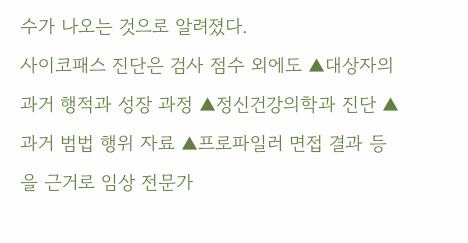수가 나오는 것으로 알려졌다.
사이코패스 진단은 검사 점수 외에도 ▲대상자의 과거 행적과 성장 과정 ▲정신건강의학과 진단 ▲과거 범법 행위 자료 ▲프로파일러 면접 결과 등을 근거로 임상 전문가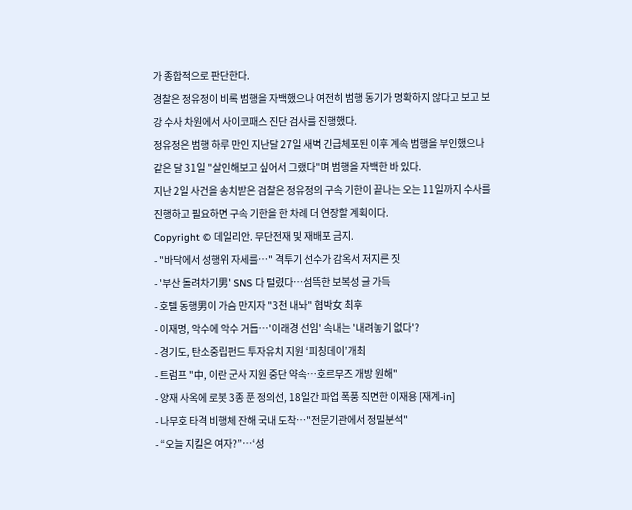가 종합적으로 판단한다.
경찰은 정유정이 비록 범행을 자백했으나 여전히 범행 동기가 명확하지 않다고 보고 보강 수사 차원에서 사이코패스 진단 검사를 진행했다.
정유정은 범행 하루 만인 지난달 27일 새벽 긴급체포된 이후 계속 범행을 부인했으나 같은 달 31일 "살인해보고 싶어서 그랬다"며 범행을 자백한 바 있다.
지난 2일 사건을 송치받은 검찰은 정유정의 구속 기한이 끝나는 오는 11일까지 수사를 진행하고 필요하면 구속 기한을 한 차례 더 연장할 계획이다.
Copyright © 데일리안. 무단전재 및 재배포 금지.
- "바닥에서 성행위 자세를…" 격투기 선수가 감옥서 저지른 짓
- '부산 돌려차기男' SNS 다 털렸다…섬뜩한 보복성 글 가득
- 호텔 동행男이 가슴 만지자 "3천 내놔" 협박女 최후
- 이재명, 악수에 악수 거듭…'이래경 선임' 속내는 '내려놓기 없다'?
- 경기도, 탄소중립펀드 투자유치 지원 ‘피칭데이’개최
- 트럼프 "中, 이란 군사 지원 중단 약속…호르무즈 개방 원해"
- 양재 사옥에 로봇 3종 푼 정의선, 18일간 파업 폭풍 직면한 이재용 [재계-in]
- 나무호 타격 비행체 잔해 국내 도착…"전문기관에서 정밀분석"
- “오늘 지킬은 여자?”…‘성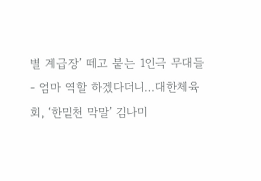별 계급장’ 떼고 붙는 1인극 무대들
- 엄마 역할 하겠다더니…대한체육회, ‘한밑천 막말’ 김나미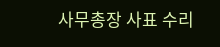사무총장 사표 수리